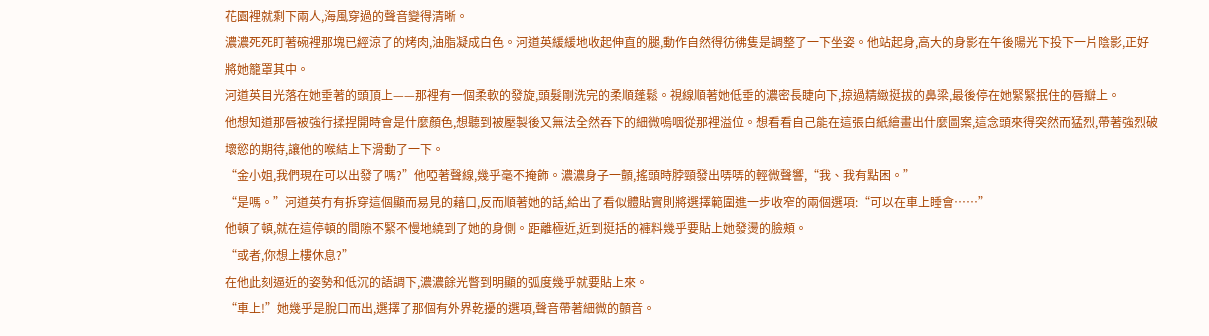花園裡就剩下兩人,海風穿過的聲音變得清晰。
濃濃死死盯著碗裡那塊已經涼了的烤肉,油脂凝成白色。河道英緩緩地收起伸直的腿,動作自然得彷彿隻是調整了一下坐姿。他站起身,高大的身影在午後陽光下投下一片陰影,正好將她籠罩其中。
河道英目光落在她垂著的頭頂上——那裡有一個柔軟的發旋,頭髮剛洗完的柔順蓬鬆。視線順著她低垂的濃密長睫向下,掠過精緻挺拔的鼻梁,最後停在她緊緊抿住的唇瓣上。
他想知道那唇被強行揉捏開時會是什麼顏色,想聽到被壓製後又無法全然吞下的細微嗚咽從那裡溢位。想看看自己能在這張白紙繪畫出什麼圖案,這念頭來得突然而猛烈,帶著強烈破壞慾的期待,讓他的喉結上下滑動了一下。
“金小姐,我們現在可以出發了嗎?”他啞著聲線,幾乎毫不掩飾。濃濃身子一顫,搖頭時脖頸發出哢哢的輕微聲響,“我、我有點困。”
“是嗎。”河道英冇有拆穿這個顯而易見的藉口,反而順著她的話,給出了看似體貼實則將選擇範圍進一步收窄的兩個選項:“可以在車上睡會……”
他頓了頓,就在這停頓的間隙不緊不慢地繞到了她的身側。距離極近,近到挺括的褲料幾乎要貼上她發燙的臉頰。
“或者,你想上樓休息?”
在他此刻逼近的姿勢和低沉的語調下,濃濃餘光瞥到明顯的弧度幾乎就要貼上來。
“車上!”她幾乎是脫口而出,選擇了那個有外界乾擾的選項,聲音帶著細微的顫音。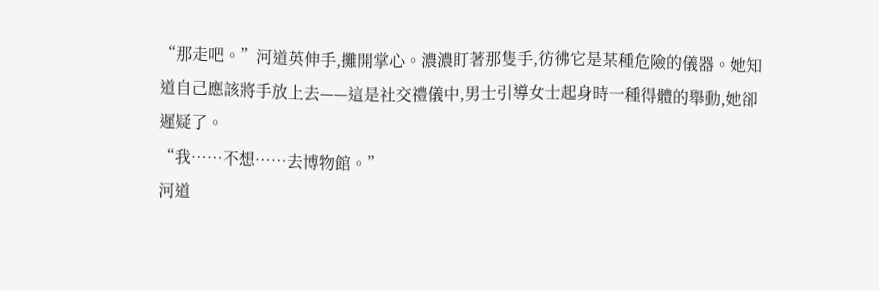“那走吧。”河道英伸手,攤開掌心。濃濃盯著那隻手,彷彿它是某種危險的儀器。她知道自己應該將手放上去——這是社交禮儀中,男士引導女士起身時一種得體的舉動,她卻遲疑了。
“我……不想……去博物館。”
河道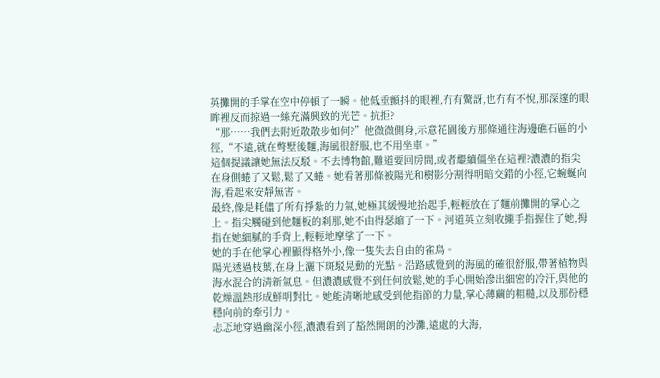英攤開的手掌在空中停頓了一瞬。他低垂顫抖的眼裡,冇有驚訝,也冇有不悅,那深邃的眼眸裡反而掠過一絲充滿興致的光芒。抗拒?
“那……我們去附近散散步如何?”他微微側身,示意花園後方那條通往海邊礁石區的小徑,“不遠,就在彆墅後麵,海風很舒服,也不用坐車。”
這個提議讓她無法反駁。不去博物館,難道要回房間,或者繼續僵坐在這裡?濃濃的指尖在身側蜷了又鬆,鬆了又蜷。她看著那條被陽光和樹影分割得明暗交錯的小徑,它蜿蜒向海,看起來安靜無害。
最終,像是耗儘了所有掙紮的力氣,她極其緩慢地抬起手,輕輕放在了麵前攤開的掌心之上。指尖觸碰到他麵板的刹那,她不由得瑟縮了一下。河道英立刻收攏手指握住了她,拇指在她細膩的手背上,輕輕地摩挲了一下。
她的手在他掌心裡顯得格外小,像一隻失去自由的雀鳥。
陽光透過枝葉,在身上灑下斑駁晃動的光點。沿路感覺到的海風的確很舒服,帶著植物與海水混合的清新氣息。但濃濃感覺不到任何放鬆,她的手心開始滲出細密的冷汗,與他的乾燥溫熱形成鮮明對比。她能清晰地感受到他指節的力量,掌心薄繭的粗糙,以及那份穩穩向前的牽引力。
忐忑地穿過幽深小徑,濃濃看到了豁然開朗的沙灘,遠處的大海,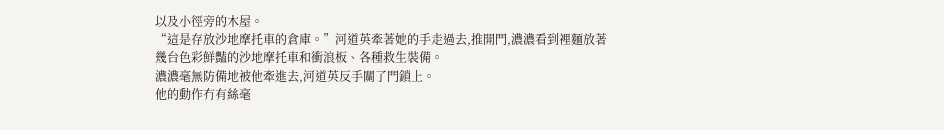以及小徑旁的木屋。
“這是存放沙地摩托車的倉庫。”河道英牽著她的手走過去,推開門,濃濃看到裡麵放著幾台色彩鮮豔的沙地摩托車和衝浪板、各種救生裝備。
濃濃毫無防備地被他牽進去,河道英反手關了門鎖上。
他的動作冇有絲毫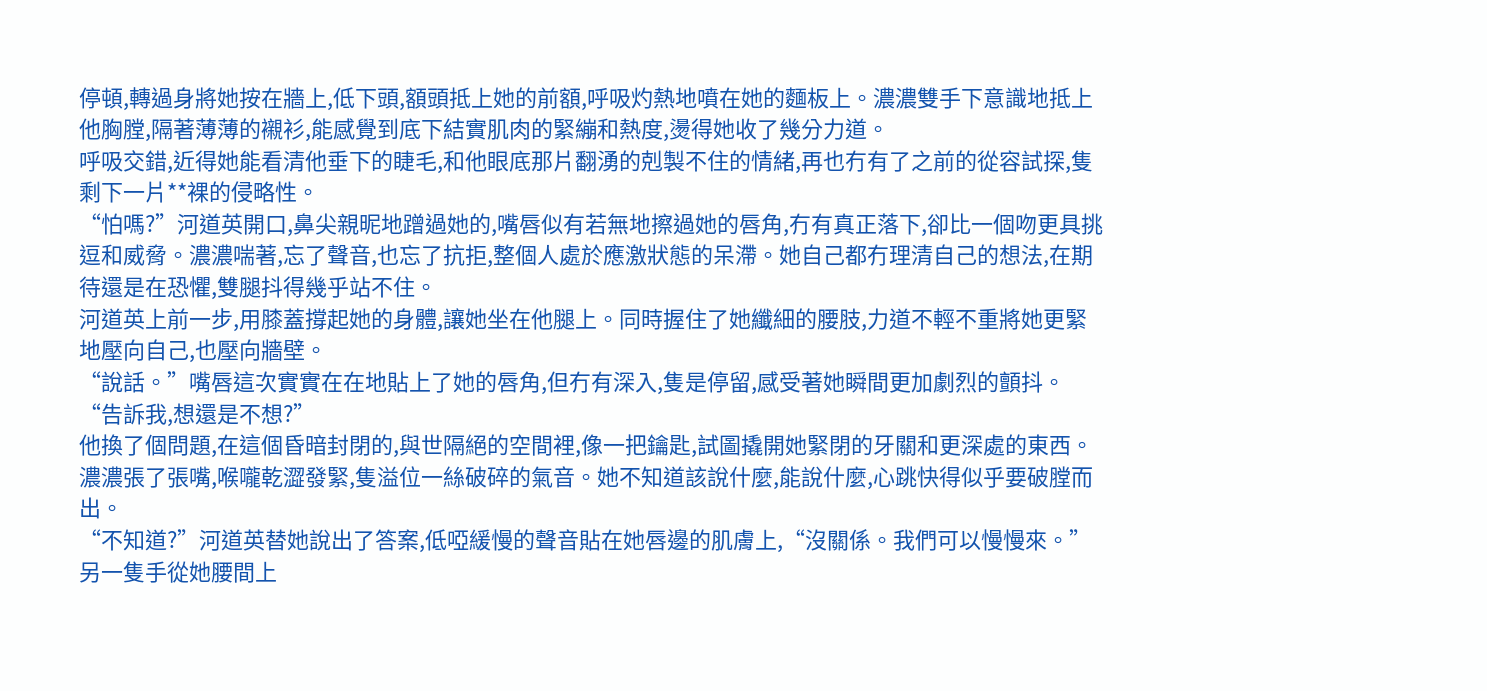停頓,轉過身將她按在牆上,低下頭,額頭抵上她的前額,呼吸灼熱地噴在她的麵板上。濃濃雙手下意識地抵上他胸膛,隔著薄薄的襯衫,能感覺到底下結實肌肉的緊繃和熱度,燙得她收了幾分力道。
呼吸交錯,近得她能看清他垂下的睫毛,和他眼底那片翻湧的剋製不住的情緒,再也冇有了之前的從容試探,隻剩下一片**裸的侵略性。
“怕嗎?”河道英開口,鼻尖親昵地蹭過她的,嘴唇似有若無地擦過她的唇角,冇有真正落下,卻比一個吻更具挑逗和威脅。濃濃喘著,忘了聲音,也忘了抗拒,整個人處於應激狀態的呆滯。她自己都冇理清自己的想法,在期待還是在恐懼,雙腿抖得幾乎站不住。
河道英上前一步,用膝蓋撐起她的身體,讓她坐在他腿上。同時握住了她纖細的腰肢,力道不輕不重將她更緊地壓向自己,也壓向牆壁。
“說話。”嘴唇這次實實在在地貼上了她的唇角,但冇有深入,隻是停留,感受著她瞬間更加劇烈的顫抖。“告訴我,想還是不想?”
他換了個問題,在這個昏暗封閉的,與世隔絕的空間裡,像一把鑰匙,試圖撬開她緊閉的牙關和更深處的東西。濃濃張了張嘴,喉嚨乾澀發緊,隻溢位一絲破碎的氣音。她不知道該說什麼,能說什麼,心跳快得似乎要破膛而出。
“不知道?”河道英替她說出了答案,低啞緩慢的聲音貼在她唇邊的肌膚上,“沒關係。我們可以慢慢來。”
另一隻手從她腰間上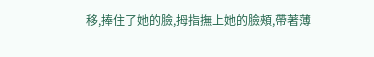移,捧住了她的臉,拇指撫上她的臉頰,帶著薄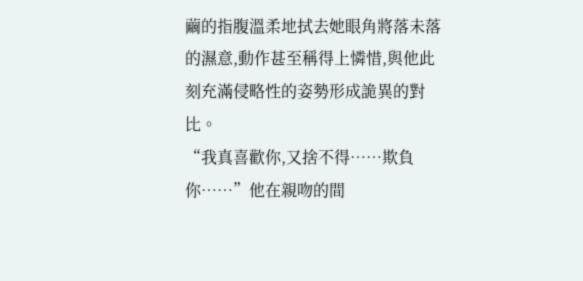繭的指腹溫柔地拭去她眼角將落未落的濕意,動作甚至稱得上憐惜,與他此刻充滿侵略性的姿勢形成詭異的對比。
“我真喜歡你,又捨不得……欺負你……”他在親吻的間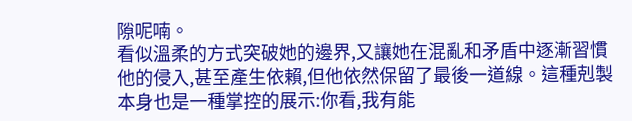隙呢喃。
看似溫柔的方式突破她的邊界,又讓她在混亂和矛盾中逐漸習慣他的侵入,甚至產生依賴,但他依然保留了最後一道線。這種剋製本身也是一種掌控的展示:你看,我有能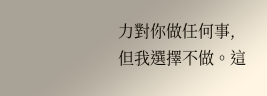力對你做任何事,但我選擇不做。這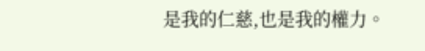是我的仁慈,也是我的權力。